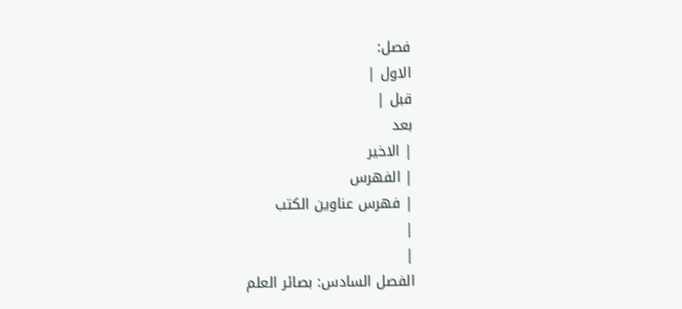فصل:
الاول |
قبل |
بعد
| الاخير
| الفهرس
| فهرس عناوين الكتب
|
|
الفصل السادس: بصائر العلم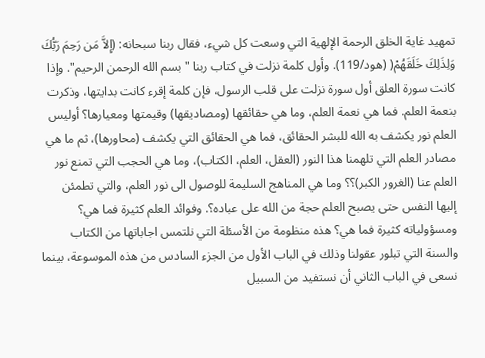تمهيد غاية الخلق الرحمة الإلهية التي وسعت كل شيء، فقال ربنا سبحانه: (إِلاَّ مَن رَحِمَ رَبُّكَ وَلِذَلِكَ خَلَقَهُمْ( (هود/119). وأول كلمة نزلت في كتاب ربنا "بسم الله الرحمن الرحيم". وإذا كانت سورة العلق أول سورة نزلت على قلب الرسول، فإن كلمة إقرء كانت بدايتها، وذكرت بنعمة العلم. فما هي نعمة العلم، وما هي حقائقها (ومصاديقها) وقيمتها ومعيارها؟ أوليس العلم نور يكشف به الله للبشر الحقائق، فما هي الحقائق التي يكشف (محاورها)، ثم ما هي مصادر العلم التي تلهمنا هذا النور (العقل، العلم، الكتاب)، وما هي الحجب التي تمنع نور العلم عنا (الغرور الكبر)؟؟ وما هي المناهج السليمة للوصول الى نور العلم، والتي تطمئن إليها النفس حتى يصبح العلم حجة من الله على عباده؟. وفوائد العلم كثيرة فما هي؟ ومسؤولياته كثيرة فما هي؟ هذه منظومة من الأسئلة التي نلتمس اجاباتها من الكتاب والسنة التي تبلور عقولنا وذلك في الباب الأول من الجزء السادس من هذه الموسوعة، بينما نسعى في الباب الثاني أن نستفيد من السبيل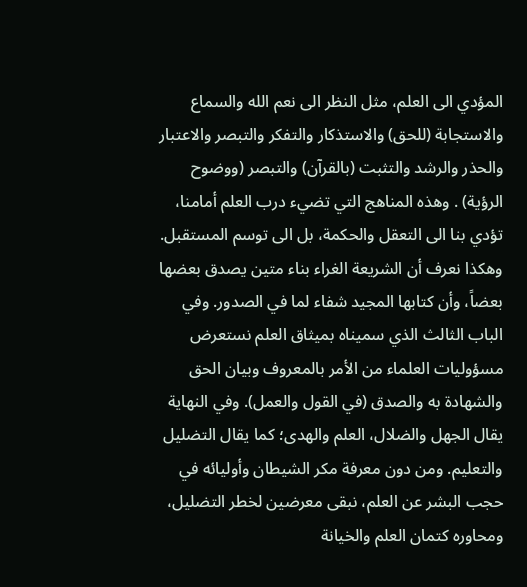المؤدي الى العلم، مثل النظر الى نعم الله والسماع والاستجابة (للحق) والاستذكار والتفكر والتبصر والاعتبار والحذر والرشد والتثبت (بالقرآن) والتبصر (ووضوح الرؤية) . وهذه المناهج التي تضيء درب العلم أمامنا، تؤدي بنا الى التعقل والحكمة، بل الى توسم المستقبل. وهكذا نعرف أن الشريعة الغراء بناء متين يصدق بعضها بعضاً، وأن كتابها المجيد شفاء لما في الصدور. وفي الباب الثالث الذي سميناه بميثاق العلم نستعرض مسؤوليات العلماء من الأمر بالمعروف وبيان الحق والشهادة به والصدق (في القول والعمل). وفي النهاية يقال الجهل والضلال، العلم والهدى؛ كما يقال التضليل والتعليم. ومن دون معرفة مكر الشيطان وأوليائه في حجب البشر عن العلم، نبقى معرضين لخطر التضليل، ومحاوره كتمان العلم والخيانة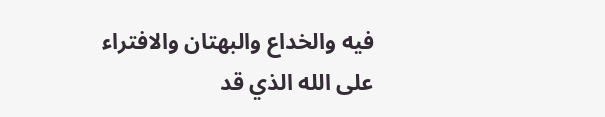فيه والخداع والبهتان والافتراء على الله الذي قد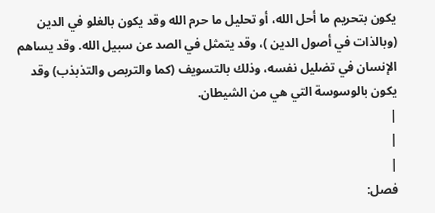يكون بتحريم ما أحل الله، أو تحليل ما حرم الله وقد يكون بالغلو في الدين (وبالذات في أصول الدين )، وقد يتمثل في الصد عن سبيل الله. وقد يساهم الإنسان في تضليل نفسه، وذلك بالتسويف (كما والتربص والتذبذب) وقد يكون بالوسوسة التي هي من الشيطان.
|
|
|
فصل: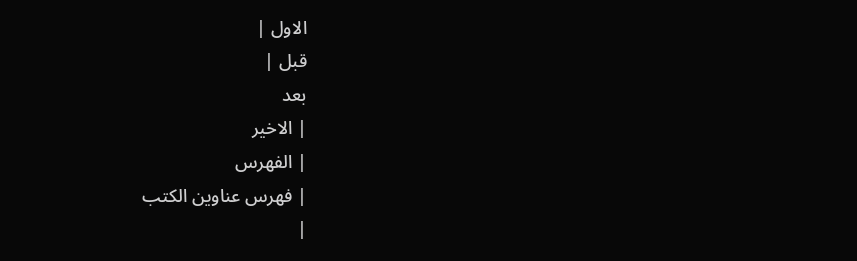الاول |
قبل |
بعد
| الاخير
| الفهرس
| فهرس عناوين الكتب
|